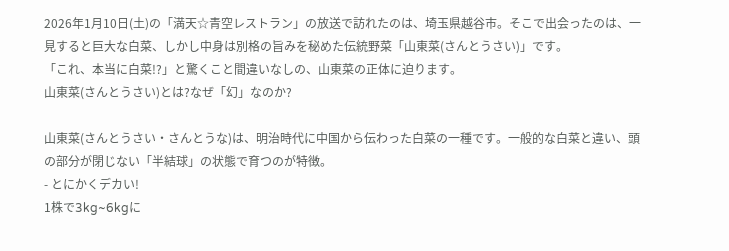2026年1月10日(土)の「満天☆青空レストラン」の放送で訪れたのは、埼玉県越谷市。そこで出会ったのは、一見すると巨大な白菜、しかし中身は別格の旨みを秘めた伝統野菜「山東菜(さんとうさい)」です。
「これ、本当に白菜!?」と驚くこと間違いなしの、山東菜の正体に迫ります。
山東菜(さんとうさい)とは?なぜ「幻」なのか?

山東菜(さんとうさい・さんとうな)は、明治時代に中国から伝わった白菜の一種です。一般的な白菜と違い、頭の部分が閉じない「半結球」の状態で育つのが特徴。
- とにかくデカい!
1株で3kg~6kgに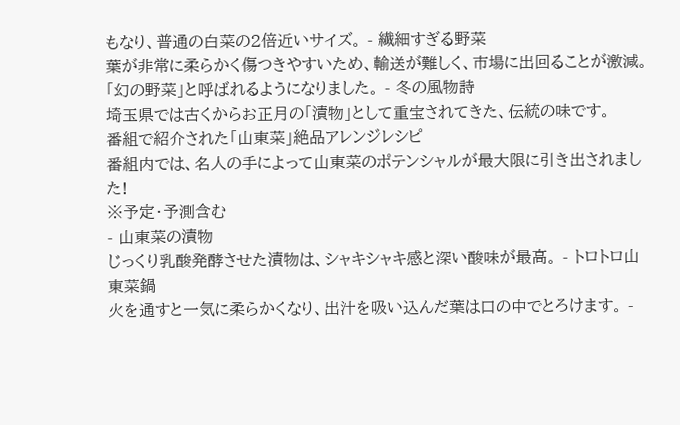もなり、普通の白菜の2倍近いサイズ。 - 繊細すぎる野菜
葉が非常に柔らかく傷つきやすいため、輸送が難しく、市場に出回ることが激減。「幻の野菜」と呼ばれるようになりました。 - 冬の風物詩
埼玉県では古くからお正月の「漬物」として重宝されてきた、伝統の味です。
番組で紹介された「山東菜」絶品アレンジレシピ
番組内では、名人の手によって山東菜のポテンシャルが最大限に引き出されました!
※予定・予測含む
- 山東菜の漬物
じっくり乳酸発酵させた漬物は、シャキシャキ感と深い酸味が最高。 - トロトロ山東菜鍋
火を通すと一気に柔らかくなり、出汁を吸い込んだ葉は口の中でとろけます。 -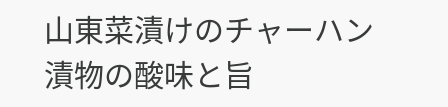山東菜漬けのチャーハン
漬物の酸味と旨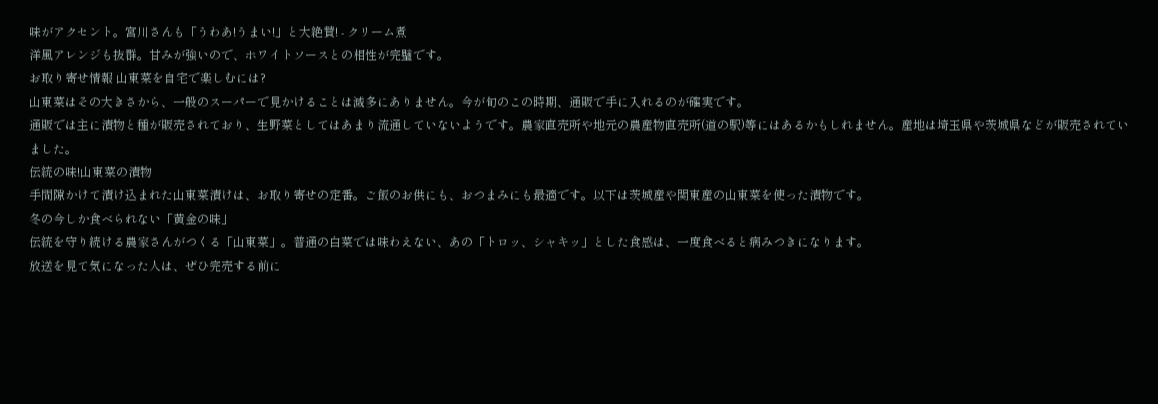味がアクセント。宮川さんも「うわあ!うまい!」と大絶賛! - クリーム煮
洋風アレンジも抜群。甘みが強いので、ホワイトソースとの相性が完璧です。
お取り寄せ情報 山東菜を自宅で楽しむには?
山東菜はその大きさから、一般のスーパーで見かけることは滅多にありません。今が旬のこの時期、通販で手に入れるのが確実です。
通販では主に漬物と種が販売されており、生野菜としてはあまり流通していないようです。農家直売所や地元の農産物直売所(道の駅)等にはあるかもしれません。産地は埼玉県や茨城県などが販売されていました。
伝統の味!山東菜の漬物
手間隙かけて漬け込まれた山東菜漬けは、お取り寄せの定番。ご飯のお供にも、おつまみにも最適です。以下は茨城産や関東産の山東菜を使った漬物です。
冬の今しか食べられない「黄金の味」
伝統を守り続ける農家さんがつくる「山東菜」。普通の白菜では味わえない、あの「トロッ、シャキッ」とした食感は、一度食べると病みつきになります。
放送を見て気になった人は、ぜひ完売する前に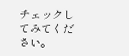チェックしてみてください。